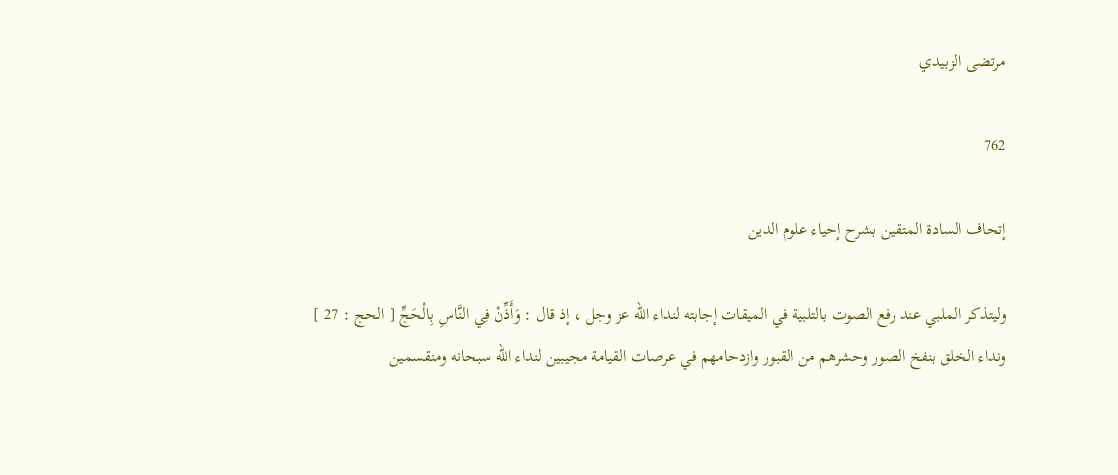مرتضى الزبيدي

762

إتحاف السادة المتقين بشرح إحياء علوم الدين

وليتذكر الملبي عند رفع الصوت بالتلبية في الميقات إجابته لنداء اللّه عز وجل ، إذ قال : وَأَذِّنْ فِي النَّاسِ بِالْحَجِّ [ الحج : 27 ] ونداء الخلق بنفخ الصور وحشرهم من القبور وازدحامهم في عرصات القيامة مجيبين لنداء اللّه سبحانه ومنقسمين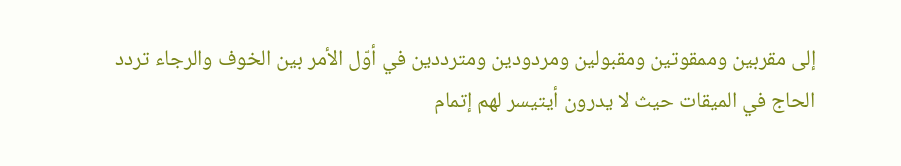إلى مقربين وممقوتين ومقبولين ومردودين ومترددين في أوّل الأمر بين الخوف والرجاء تردد الحاج في الميقات حيث لا يدرون أيتيسر لهم إتمام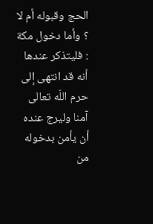الحج وقبوله أم لا ؟ وأما دخول مكة : فليتذكر عندها أنه قد انتهى إلى حرم اللّه تعالى آمنا وليرج عنده أن يأمن بدخوله من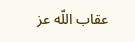عقاب اللّه عز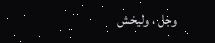وجل ، وليخش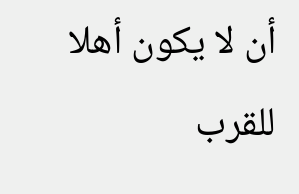أن لا يكون أهلا للقرب